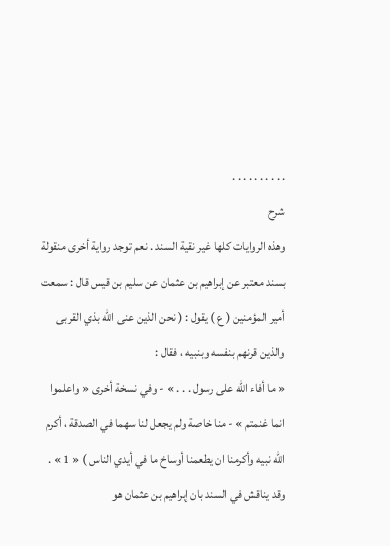. . . . . . . . . .
شرح
وهذه الروايات كلها غير نقية السند . نعم توجد رواية أخرى منقولة بسند معتبر عن إبراهيم بن عثمان عن سليم بن قيس قال : سمعت أمير المؤمنين ( ع ) يقول : ( نحن الذين عنى اللّه بذي القربى والذين قرنهم بنفسه وبنبيه ، فقال :
« ما أفاء اللّه على رسول . . . » - وفي نسخة أخرى « واعلموا انما غنمتم » - منا خاصة ولم يجعل لنا سهما في الصدقة ، أكرم اللّه نبيه وأكرمنا ان يطعمنا أوساخ ما في أيدي الناس ) « 1 » .
وقد يناقش في السند بان إبراهيم بن عثمان هو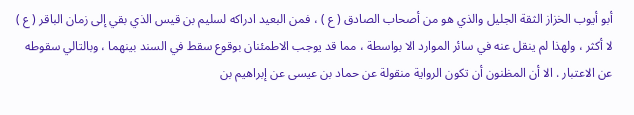أبو أيوب الخزاز الثقة الجليل والذي هو من أصحاب الصادق ( ع ) ، فمن البعيد ادراكه لسليم بن قيس الذي بقي إلى زمان الباقر ( ع ) لا أكثر ، ولهذا لم ينقل عنه في سائر الموارد الا بواسطة ، مما قد يوجب الاطمئنان بوقوع سقط في السند بينهما ، وبالتالي سقوطه عن الاعتبار . الا أن المظنون أن تكون الرواية منقولة عن حماد بن عيسى عن إبراهيم بن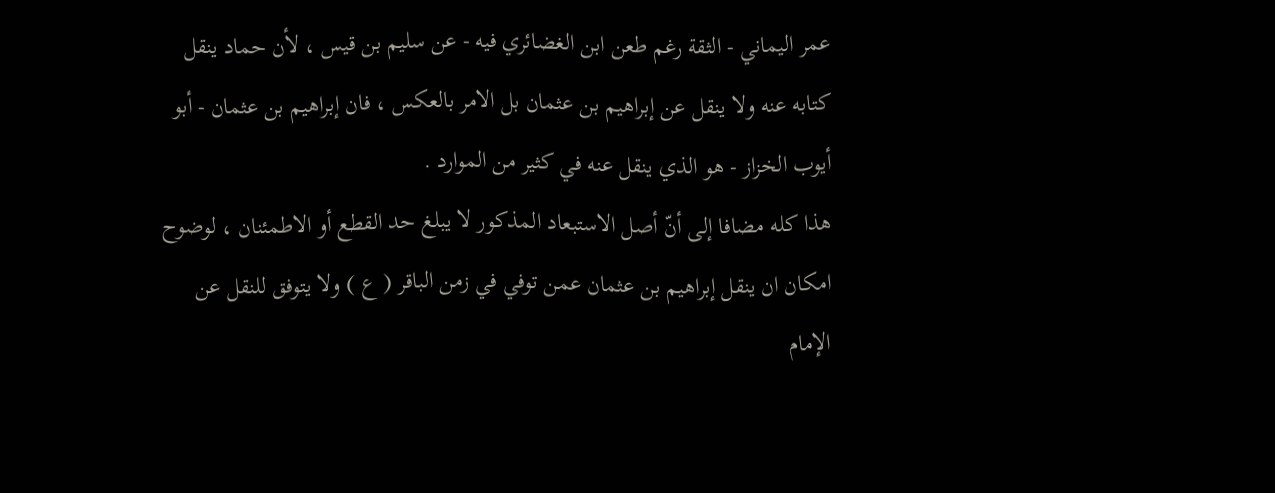عمر اليماني - الثقة رغم طعن ابن الغضائري فيه - عن سليم بن قيس ، لأن حماد ينقل كتابه عنه ولا ينقل عن إبراهيم بن عثمان بل الامر بالعكس ، فان إبراهيم بن عثمان - أبو أيوب الخزاز - هو الذي ينقل عنه في كثير من الموارد .
هذا كله مضافا إلى أنّ أصل الاستبعاد المذكور لا يبلغ حد القطع أو الاطمئنان ، لوضوح امكان ان ينقل إبراهيم بن عثمان عمن توفي في زمن الباقر ( ع ) ولا يتوفق للنقل عن الإمام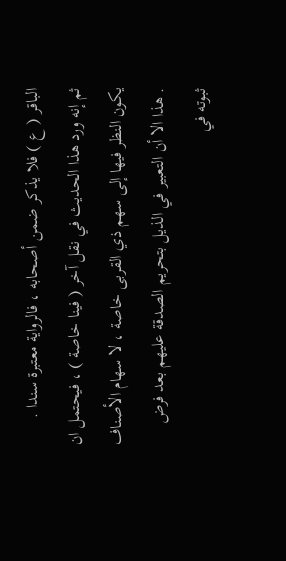الباقر ( ع ) فلا يذكر ضمن أصحابه ، فالرواية معتبرة سندا .
ثم إنه ورد هذا الحديث في نقل آخر ( فينا خاصة ) ، فيحتمل ان يكون النظر فيها إلى سهم ذي القربى خاصة ، لا سهام الأصناف . هذا الا أن التعبير في الذيل بتحريم الصدقة عليهم بعد فرض ثبوته في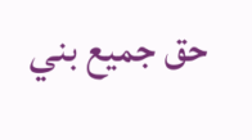حق جميع بني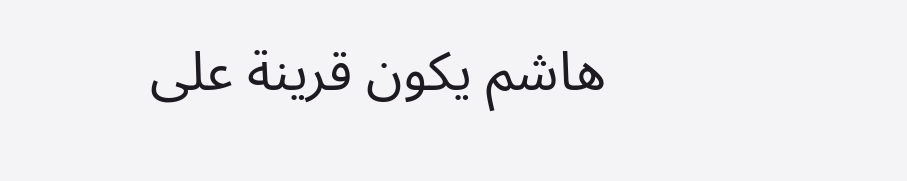هاشم يكون قرينة على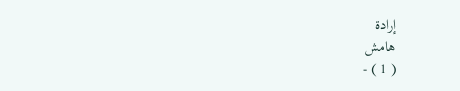إرادة
هامش
( 1 ) -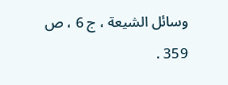وسائل الشيعة ، ج 6 ، ص 359 .